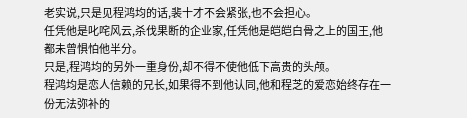老实说,只是见程鸿均的话,裴十才不会紧张,也不会担心。
任凭他是叱咤风云,杀伐果断的企业家,任凭他是皑皑白骨之上的国王,他都未曾惧怕他半分。
只是,程鸿均的另外一重身份,却不得不使他低下高贵的头颅。
程鸿均是恋人信赖的兄长,如果得不到他认同,他和程芝的爱恋始终存在一份无法弥补的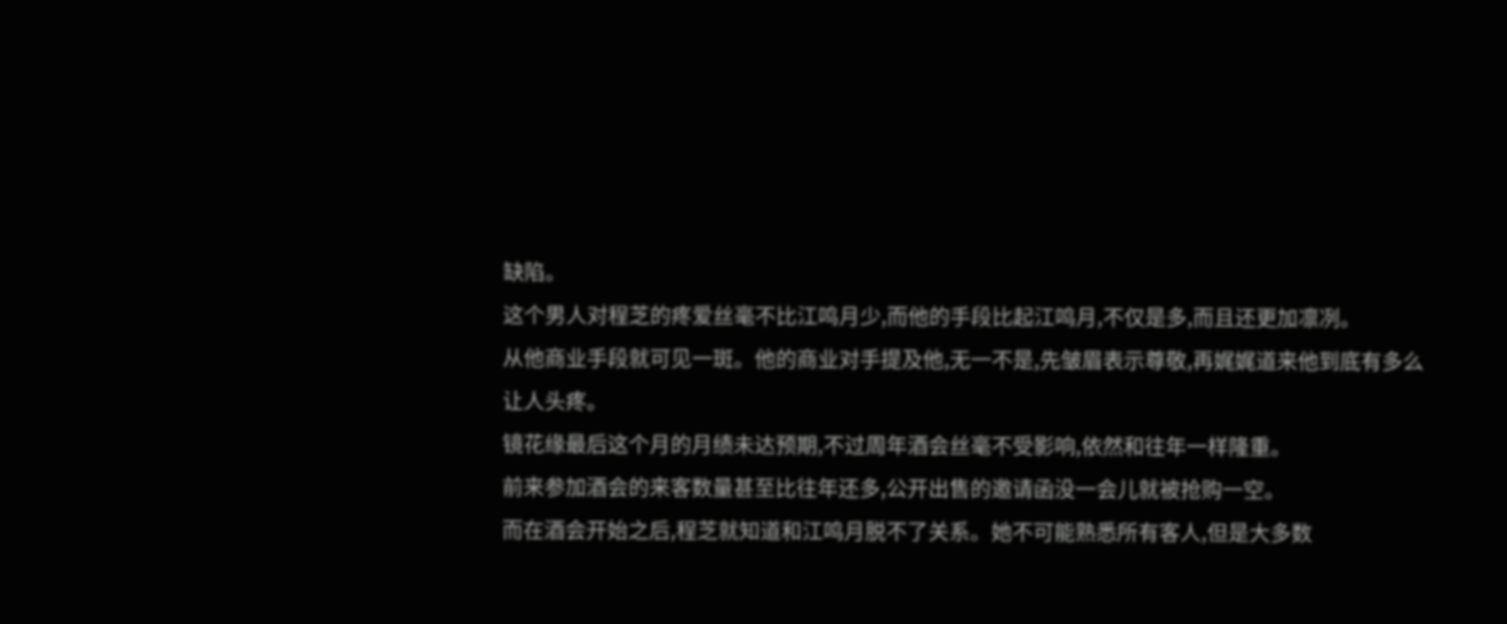缺陷。
这个男人对程芝的疼爱丝毫不比江鸣月少,而他的手段比起江鸣月,不仅是多,而且还更加凛冽。
从他商业手段就可见一斑。他的商业对手提及他,无一不是,先皱眉表示尊敬,再娓娓道来他到底有多么让人头疼。
镜花缘最后这个月的月绩未达预期,不过周年酒会丝毫不受影响,依然和往年一样隆重。
前来参加酒会的来客数量甚至比往年还多,公开出售的邀请函没一会儿就被抢购一空。
而在酒会开始之后,程芝就知道和江鸣月脱不了关系。她不可能熟悉所有客人,但是大多数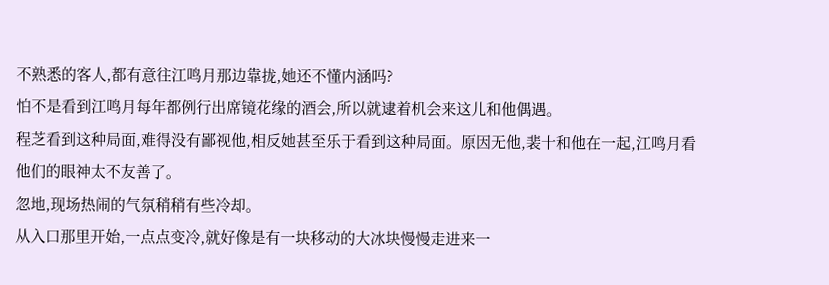不熟悉的客人,都有意往江鸣月那边靠拢,她还不懂内涵吗?
怕不是看到江鸣月每年都例行出席镜花缘的酒会,所以就逮着机会来这儿和他偶遇。
程芝看到这种局面,难得没有鄙视他,相反她甚至乐于看到这种局面。原因无他,裴十和他在一起,江鸣月看他们的眼神太不友善了。
忽地,现场热闹的气氛稍稍有些冷却。
从入口那里开始,一点点变冷,就好像是有一块移动的大冰块慢慢走进来一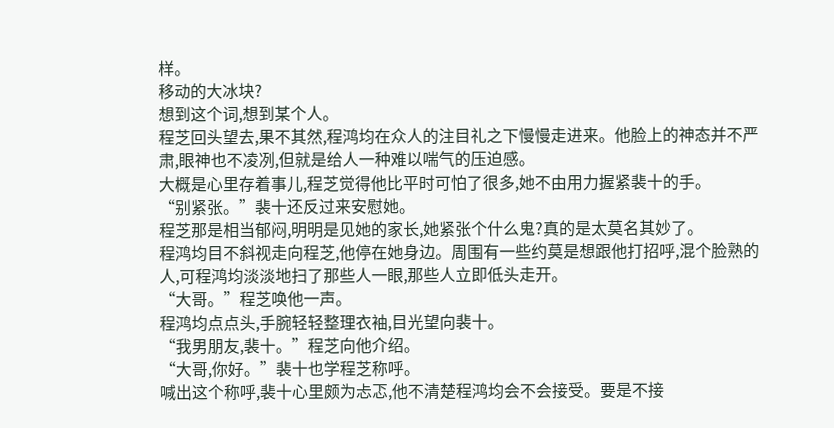样。
移动的大冰块?
想到这个词,想到某个人。
程芝回头望去,果不其然,程鸿均在众人的注目礼之下慢慢走进来。他脸上的神态并不严肃,眼神也不凌冽,但就是给人一种难以喘气的压迫感。
大概是心里存着事儿,程芝觉得他比平时可怕了很多,她不由用力握紧裴十的手。
“别紧张。”裴十还反过来安慰她。
程芝那是相当郁闷,明明是见她的家长,她紧张个什么鬼?真的是太莫名其妙了。
程鸿均目不斜视走向程芝,他停在她身边。周围有一些约莫是想跟他打招呼,混个脸熟的人,可程鸿均淡淡地扫了那些人一眼,那些人立即低头走开。
“大哥。”程芝唤他一声。
程鸿均点点头,手腕轻轻整理衣袖,目光望向裴十。
“我男朋友,裴十。”程芝向他介绍。
“大哥,你好。”裴十也学程芝称呼。
喊出这个称呼,裴十心里颇为忐忑,他不清楚程鸿均会不会接受。要是不接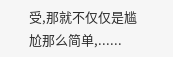受,那就不仅仅是尴尬那么简单,......